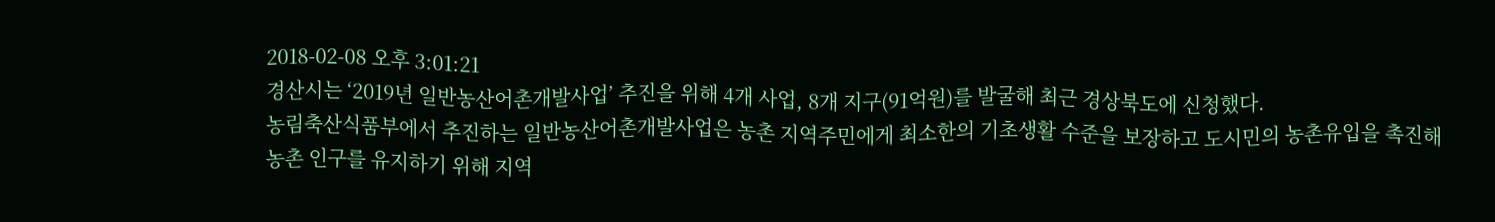2018-02-08 오후 3:01:21
경산시는 ‘2019년 일반농산어촌개발사업’ 추진을 위해 4개 사업, 8개 지구(91억원)를 발굴해 최근 경상북도에 신청했다.
농림축산식품부에서 추진하는 일반농산어촌개발사업은 농촌 지역주민에게 최소한의 기초생활 수준을 보장하고 도시민의 농촌유입을 촉진해 농촌 인구를 유지하기 위해 지역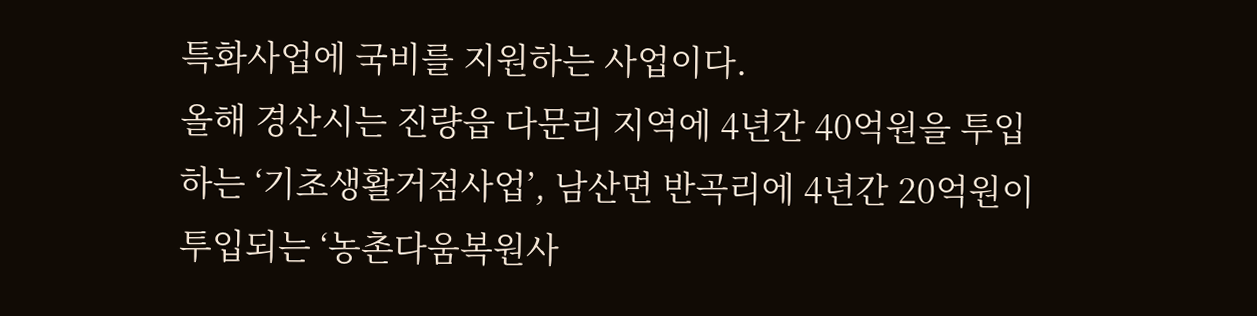특화사업에 국비를 지원하는 사업이다.
올해 경산시는 진량읍 다문리 지역에 4년간 40억원을 투입하는 ‘기초생활거점사업’, 남산면 반곡리에 4년간 20억원이 투입되는 ‘농촌다움복원사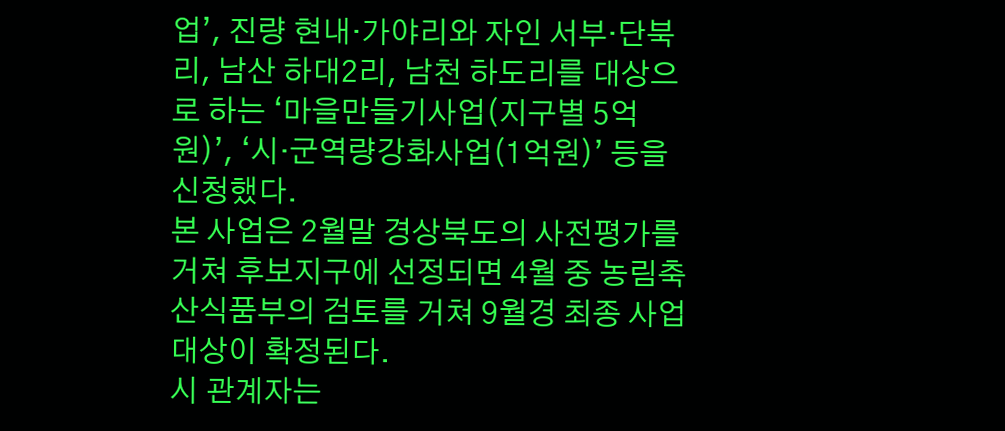업’, 진량 현내·가야리와 자인 서부·단북리, 남산 하대2리, 남천 하도리를 대상으로 하는 ‘마을만들기사업(지구별 5억원)’, ‘시·군역량강화사업(1억원)’ 등을 신청했다.
본 사업은 2월말 경상북도의 사전평가를 거쳐 후보지구에 선정되면 4월 중 농림축산식품부의 검토를 거쳐 9월경 최종 사업대상이 확정된다.
시 관계자는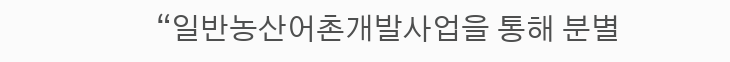“일반농산어촌개발사업을 통해 분별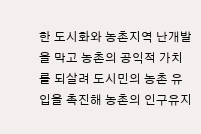한 도시화와 농촌지역 난개발을 막고 농촌의 공익적 가치를 되살려 도시민의 농촌 유입을 촉진해 농촌의 인구유지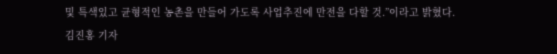및 특색있고 균형적인 농촌을 만들어 가도록 사업추진에 만전을 다할 것.”이라고 밝혔다.
김진홍 기자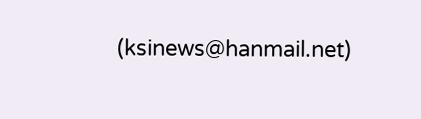(ksinews@hanmail.net)